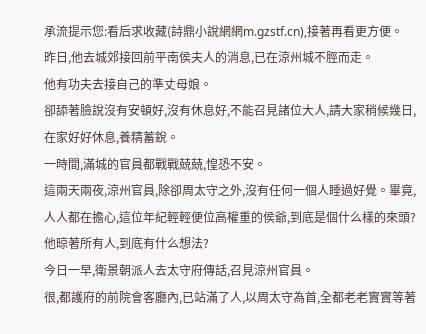承流提示您:看后求收藏(詩鼎小說網網m.gzstf.cn),接著再看更方便。
昨日,他去城郊接回前平南侯夫人的消息,已在涼州城不脛而走。
他有功夫去接自己的準丈母娘。
卻舔著臉說沒有安頓好,沒有休息好,不能召見諸位大人,請大家稍候幾日,在家好好休息,養精蓄銳。
一時間,滿城的官員都戰戰兢兢,惶恐不安。
這兩天兩夜,涼州官員,除卻周太守之外,沒有任何一個人睡過好覺。畢竟,人人都在擔心,這位年紀輕輕便位高權重的侯爺,到底是個什么樣的來頭?
他晾著所有人,到底有什么想法?
今日一早,衛景朝派人去太守府傳話,召見涼州官員。
很,都護府的前院會客廳內,已站滿了人,以周太守為首,全都老老實實等著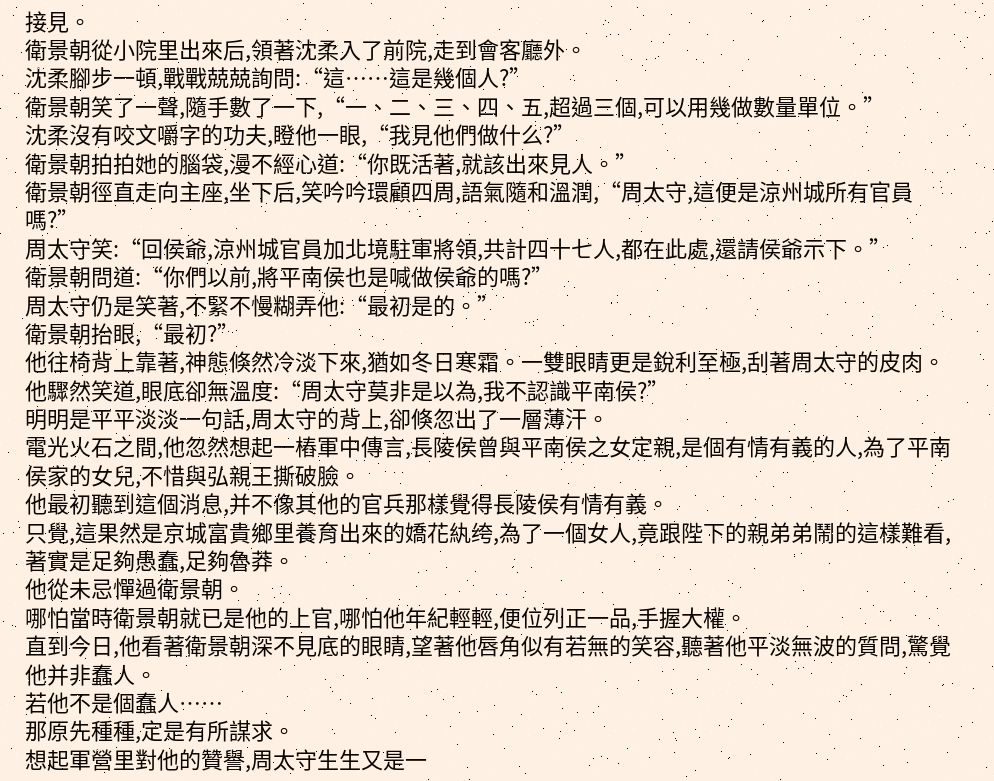接見。
衛景朝從小院里出來后,領著沈柔入了前院,走到會客廳外。
沈柔腳步一頓,戰戰兢兢詢問:“這……這是幾個人?”
衛景朝笑了一聲,隨手數了一下,“一、二、三、四、五,超過三個,可以用幾做數量單位。”
沈柔沒有咬文嚼字的功夫,瞪他一眼,“我見他們做什么?”
衛景朝拍拍她的腦袋,漫不經心道:“你既活著,就該出來見人。”
衛景朝徑直走向主座,坐下后,笑吟吟環顧四周,語氣隨和溫潤,“周太守,這便是涼州城所有官員嗎?”
周太守笑:“回侯爺,涼州城官員加北境駐軍將領,共計四十七人,都在此處,還請侯爺示下。”
衛景朝問道:“你們以前,將平南侯也是喊做侯爺的嗎?”
周太守仍是笑著,不緊不慢糊弄他:“最初是的。”
衛景朝抬眼,“最初?”
他往椅背上靠著,神態倏然冷淡下來,猶如冬日寒霜。一雙眼睛更是銳利至極,刮著周太守的皮肉。
他驟然笑道,眼底卻無溫度:“周太守莫非是以為,我不認識平南侯?”
明明是平平淡淡一句話,周太守的背上,卻倏忽出了一層薄汗。
電光火石之間,他忽然想起一樁軍中傳言,長陵侯曾與平南侯之女定親,是個有情有義的人,為了平南侯家的女兒,不惜與弘親王撕破臉。
他最初聽到這個消息,并不像其他的官兵那樣覺得長陵侯有情有義。
只覺,這果然是京城富貴鄉里養育出來的嬌花紈绔,為了一個女人,竟跟陛下的親弟弟鬧的這樣難看,著實是足夠愚蠢,足夠魯莽。
他從未忌憚過衛景朝。
哪怕當時衛景朝就已是他的上官,哪怕他年紀輕輕,便位列正一品,手握大權。
直到今日,他看著衛景朝深不見底的眼睛,望著他唇角似有若無的笑容,聽著他平淡無波的質問,驚覺他并非蠢人。
若他不是個蠢人……
那原先種種,定是有所謀求。
想起軍營里對他的贊譽,周太守生生又是一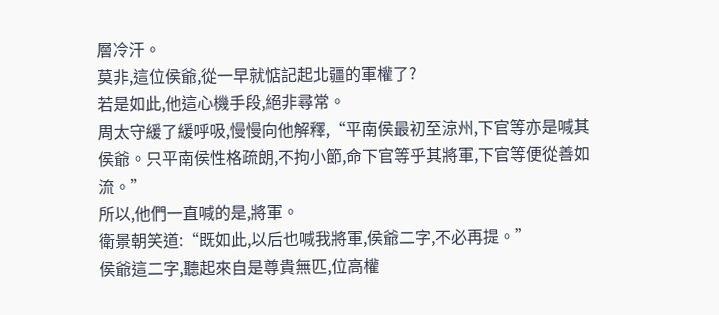層冷汗。
莫非,這位侯爺,從一早就惦記起北疆的軍權了?
若是如此,他這心機手段,絕非尋常。
周太守緩了緩呼吸,慢慢向他解釋,“平南侯最初至涼州,下官等亦是喊其侯爺。只平南侯性格疏朗,不拘小節,命下官等乎其將軍,下官等便從善如流。”
所以,他們一直喊的是,將軍。
衛景朝笑道:“既如此,以后也喊我將軍,侯爺二字,不必再提。”
侯爺這二字,聽起來自是尊貴無匹,位高權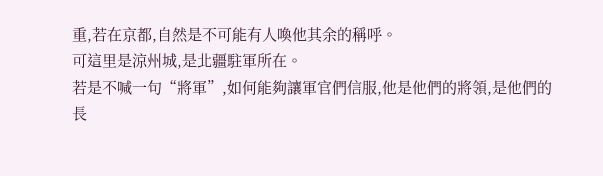重,若在京都,自然是不可能有人喚他其余的稱呼。
可這里是涼州城,是北疆駐軍所在。
若是不喊一句“將軍”,如何能夠讓軍官們信服,他是他們的將領,是他們的長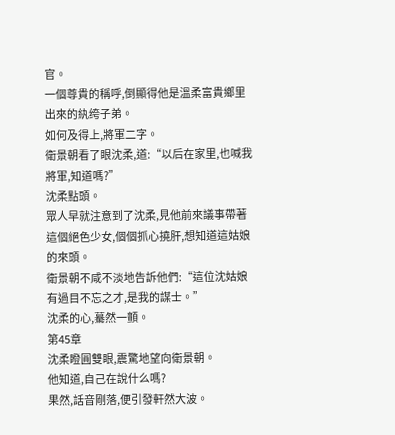官。
一個尊貴的稱呼,倒顯得他是溫柔富貴鄉里出來的紈绔子弟。
如何及得上,將軍二字。
衛景朝看了眼沈柔,道:“以后在家里,也喊我將軍,知道嗎?”
沈柔點頭。
眾人早就注意到了沈柔,見他前來議事帶著這個絕色少女,個個抓心撓肝,想知道這姑娘的來頭。
衛景朝不咸不淡地告訴他們:“這位沈姑娘有過目不忘之才,是我的謀士。”
沈柔的心,驀然一顫。
第45章
沈柔瞪圓雙眼,震驚地望向衛景朝。
他知道,自己在說什么嗎?
果然,話音剛落,便引發軒然大波。